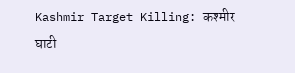Kashmir Target Killing: कश्मीर घाटी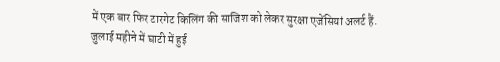में एक बार फिर टारगेट किलिंग की साजिश को लेकर सुरक्षा एजेंसियां अलर्ट हैं. जुलाई महीने में घाटी में हुई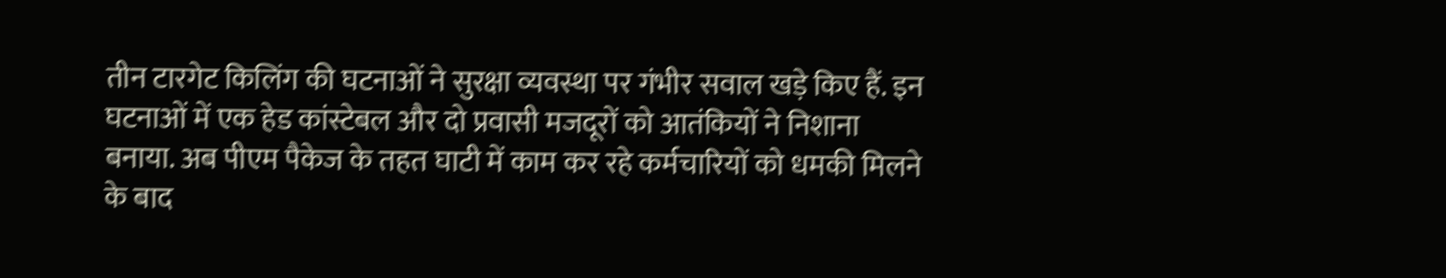तीन टारगेट किलिंग की घटनाओं ने सुरक्षा व्यवस्था पर गंभीर सवाल खड़े किए हैं. इन घटनाओं में एक हेड कांस्टेबल और दो प्रवासी मजदूरों को आतंकियों ने निशाना बनाया. अब पीएम पैकेज के तहत घाटी में काम कर रहे कर्मचारियों को धमकी मिलने के बाद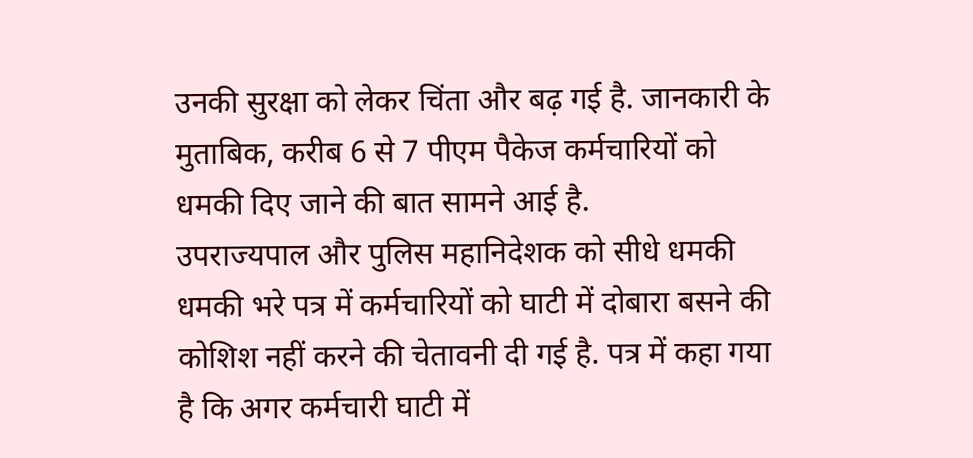उनकी सुरक्षा को लेकर चिंता और बढ़ गई है. जानकारी के मुताबिक, करीब 6 से 7 पीएम पैकेज कर्मचारियों को धमकी दिए जाने की बात सामने आई है.
उपराज्यपाल और पुलिस महानिदेशक को सीधे धमकी
धमकी भरे पत्र में कर्मचारियों को घाटी में दोबारा बसने की कोशिश नहीं करने की चेतावनी दी गई है. पत्र में कहा गया है कि अगर कर्मचारी घाटी में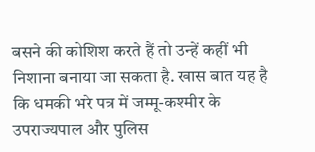बसने की कोशिश करते हैं तो उन्हें कहीं भी निशाना बनाया जा सकता है. खास बात यह है कि धमकी भरे पत्र में जम्मू-कश्मीर के उपराज्यपाल और पुलिस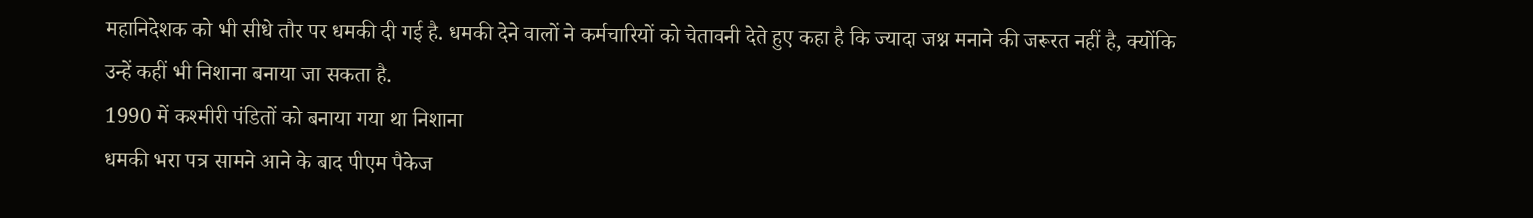महानिदेशक को भी सीधे तौर पर धमकी दी गई है. धमकी देने वालों ने कर्मचारियों को चेतावनी देते हुए कहा है कि ज्यादा जश्न मनाने की जरूरत नहीं है, क्योंकि उन्हें कहीं भी निशाना बनाया जा सकता है.
1990 में कश्मीरी पंडितों को बनाया गया था निशाना
धमकी भरा पत्र सामने आने के बाद पीएम पैकेज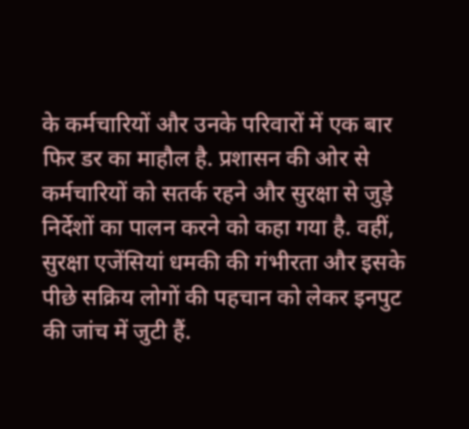के कर्मचारियों और उनके परिवारों में एक बार फिर डर का माहौल है. प्रशासन की ओर से कर्मचारियों को सतर्क रहने और सुरक्षा से जुड़े निर्देशों का पालन करने को कहा गया है. वहीं, सुरक्षा एजेंसियां धमकी की गंभीरता और इसके पीछे सक्रिय लोगों की पहचान को लेकर इनपुट की जांच में जुटी हैं.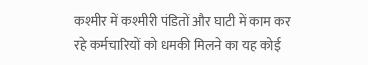कश्मीर में कश्मीरी पंडितों और घाटी में काम कर रहे कर्मचारियों को धमकी मिलने का यह कोई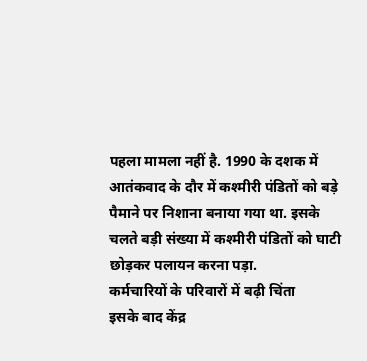पहला मामला नहीं है. 1990 के दशक में आतंकवाद के दौर में कश्मीरी पंडितों को बड़े पैमाने पर निशाना बनाया गया था. इसके चलते बड़ी संख्या में कश्मीरी पंडितों को घाटी छोड़कर पलायन करना पड़ा.
कर्मचारियों के परिवारों में बढ़ी चिंता
इसके बाद केंद्र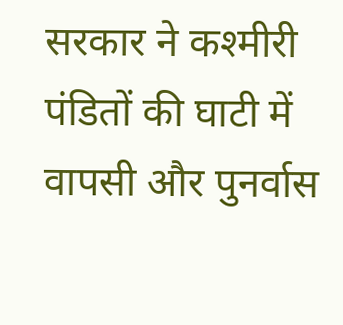सरकार ने कश्मीरी पंडितों की घाटी में वापसी और पुनर्वास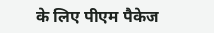के लिए पीएम पैकेज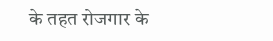के तहत रोजगार के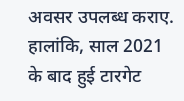अवसर उपलब्ध कराए. हालांकि, साल 2021 के बाद हुई टारगेट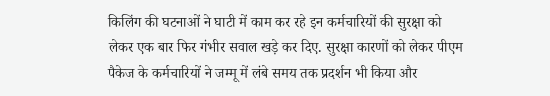किलिंग की घटनाओं ने घाटी में काम कर रहे इन कर्मचारियों की सुरक्षा को लेकर एक बार फिर गंभीर सवाल खड़े कर दिए. सुरक्षा कारणों को लेकर पीएम पैकेज के कर्मचारियों ने जम्मू में लंबे समय तक प्रदर्शन भी किया और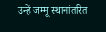उन्हें जम्मू स्थानांतरित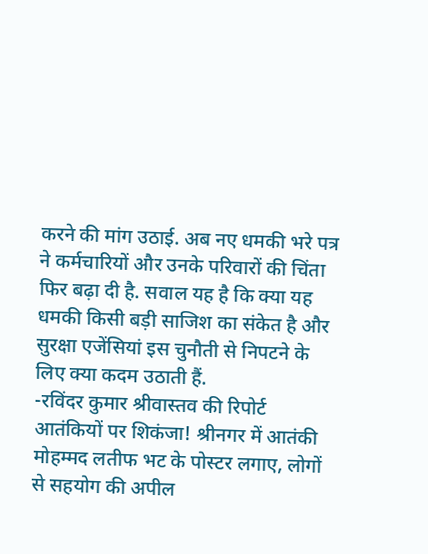करने की मांग उठाई. अब नए धमकी भरे पत्र ने कर्मचारियों और उनके परिवारों की चिंता फिर बढ़ा दी है. सवाल यह है कि क्या यह धमकी किसी बड़ी साजिश का संकेत है और सुरक्षा एजेंसियां इस चुनौती से निपटने के लिए क्या कदम उठाती हैं.
-रविंदर कुमार श्रीवास्तव की रिपोर्ट
आतंकियों पर शिकंजा! श्रीनगर में आतंकी मोहम्मद लतीफ भट के पोस्टर लगाए, लोगों से सहयोग की अपील